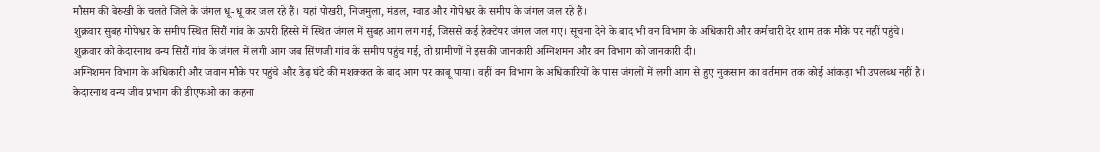मौसम की बेरुखी के चलते जिले के जंगल धू-धू कर जल रहे हैं। यहां पोखरी, निजमुला, मंडल, ग्वाड और गोपेश्वर के समीप के जंगल जल रहे हैं।
शुक्रवार सुबह गोपेश्वर के समीप स्थित सिरौं गांव के ऊपरी हिस्से में स्थित जंगल में सुबह आग लग गई, जिससे कई हेक्टेयर जंगल जल गए। सूचना देने के बाद भी वन विभाग के अधिकारी और कर्मचारी देर शाम तक मौके पर नहीं पहुंचे।
शुक्रवार को केदारनाथ वन्य सिरौं गांव के जंगल में लगी आग जब सिंणजी गांव के समीप पहुंच गई, तो ग्रामीणों ने इसकी जानकारी अग्निशमन और वन विभाग को जानकारी दी।
अग्निशमन विभाग के अधिकारी और जवान मौके पर पहुंचे और डेढ़ घंटे की मशक्कत के बाद आग पर काबू पाया। वहीं वन विभाग के अधिकारियों के पास जंगलों में लगी आग से हुए नुकसान का वर्तमान तक कोई आंकड़ा भी उपलब्ध नहीं है।
केदारनाथ वन्य जीव प्रभाग की डीएफओ का कहना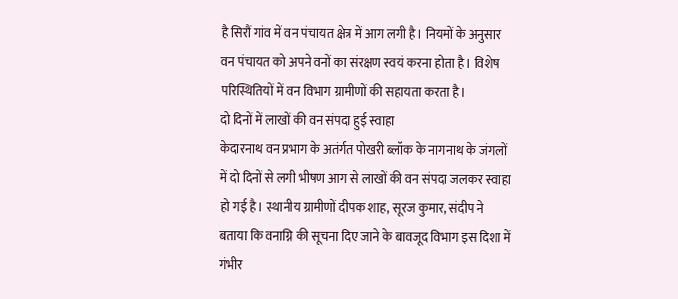है सिरौं गांव में वन पंचायत क्षेत्र में आग लगी है। नियमों के अनुसार वन पंचायत को अपने वनों का संरक्षण स्वयं करना होता है। विशेष परिस्थितियों में वन विभाग ग्रामीणों की सहायता करता है।
दो दिनों में लाखों की वन संपदा हुई स्वाहा
केदारनाथ वन प्रभाग के अतंर्गत पोखरी ब्लॉक के नागनाथ के जंगलों में दो दिनों से लगी भीषण आग से लाखों की वन संपदा जलकर स्वाहा हो गई है। स्थानीय ग्रामीणों दीपक शाह, सूरज कुमार, संदीप ने बताया कि वनाग्नि की सूचना दिए जाने के बावजूद विभाग इस दिशा में गंभीर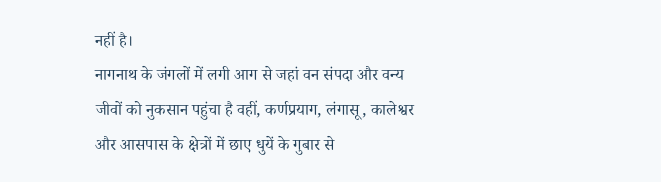नहीं है।
नागनाथ के जंगलों में लगी आग से जहां वन संपदा और वन्य जीवों को नुकसान पहुंचा है वहीं, कर्णप्रयाग, लंगासू, कालेश्वर और आसपास के क्षेत्रों में छाए धुयें के गुबार से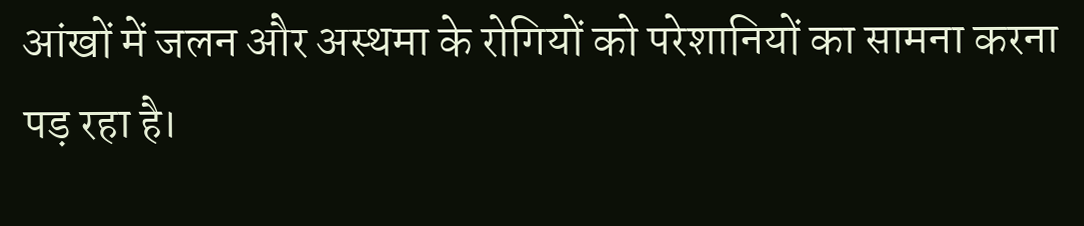आंखों में जलन और अस्थमा के रोगियों को परेशानियों का सामना करना पड़ रहा है।